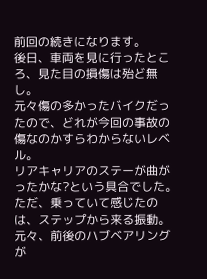前回の続きになります。
後日、車両を見に行ったところ、見た目の損傷は殆ど無し。
元々傷の多かったバイクだったので、どれが今回の事故の傷なのかすらわからないレベル。
リアキャリアのステーが曲がったかな?という具合でした。
ただ、乗っていて感じたのは、ステップから来る振動。
元々、前後のハブベアリングが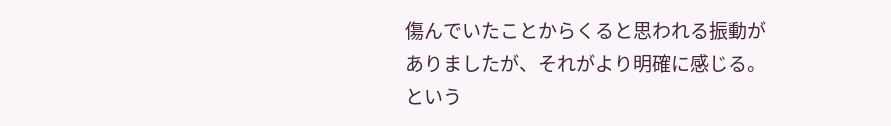傷んでいたことからくると思われる振動がありましたが、それがより明確に感じる。
という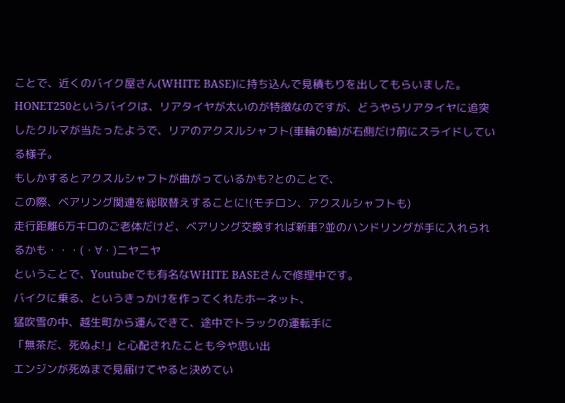ことで、近くのバイク屋さん(WHITE BASE)に持ち込んで見積もりを出してもらいました。
HONET250というバイクは、リアタイヤが太いのが特徴なのですが、どうやらリアタイヤに追突したクルマが当たったようで、リアのアクスルシャフト(車輪の軸)が右側だけ前にスライドしている様子。
もしかするとアクスルシャフトが曲がっているかも?とのことで、
この際、ベアリング関連を総取替えすることに!(モチロン、アクスルシャフトも)
走行距離6万キロのご老体だけど、ベアリング交換すれば新車?並のハンドリングが手に入れられるかも・・・(・∀・)ニヤニヤ
ということで、Youtubeでも有名なWHITE BASEさんで修理中です。
バイクに乗る、というきっかけを作ってくれたホーネット、
猛吹雪の中、越生町から運んできて、途中でトラックの運転手に
「無茶だ、死ぬよ!」と心配されたことも今や思い出
エンジンが死ぬまで見届けてやると決めてい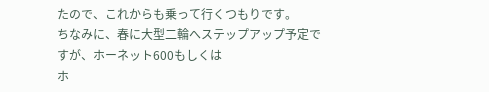たので、これからも乗って行くつもりです。
ちなみに、春に大型二輪へステップアップ予定ですが、ホーネット600もしくは
ホ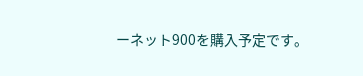ーネット900を購入予定です。